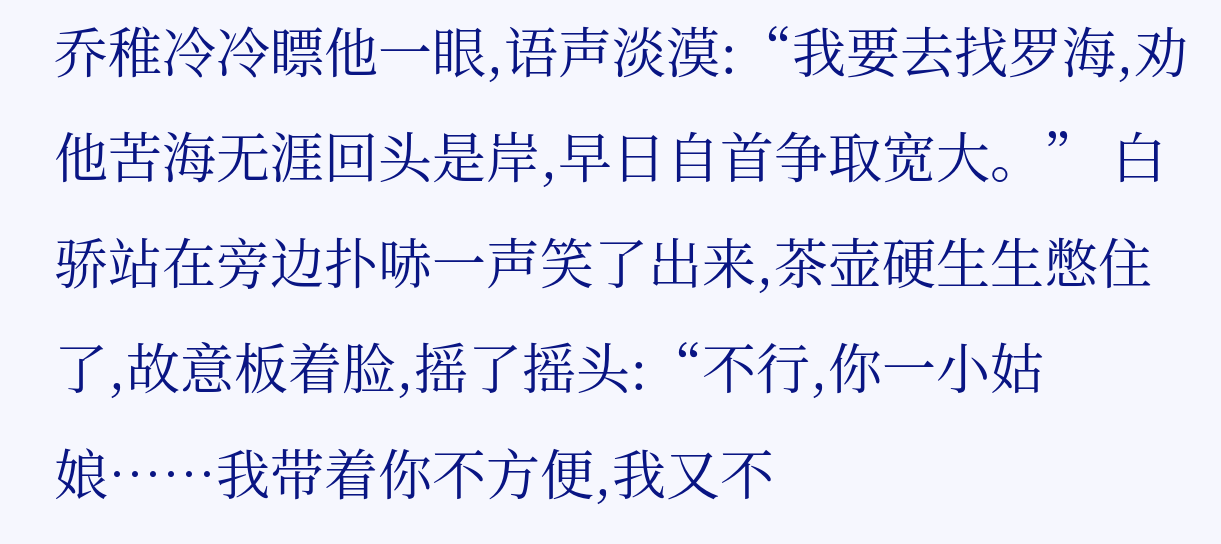乔稚冷冷瞟他一眼,语声淡漠:“我要去找罗海,劝他苦海无涯回头是岸,早日自首争取宽大。” 白骄站在旁边扑哧一声笑了出来,茶壶硬生生憋住了,故意板着脸,摇了摇头:“不行,你一小姑娘……我带着你不方便,我又不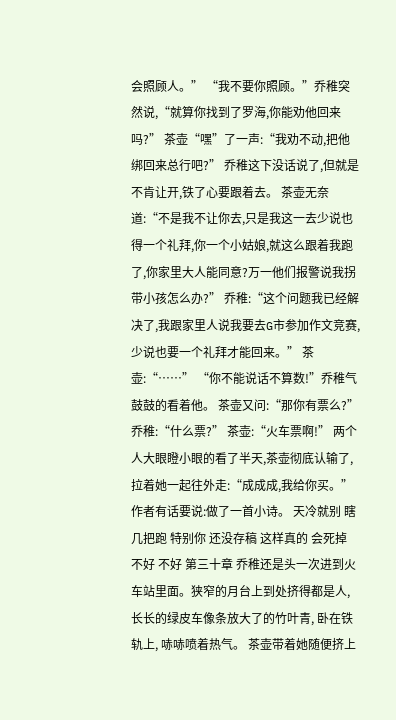会照顾人。” “我不要你照顾。”乔稚突然说,“就算你找到了罗海,你能劝他回来吗?” 茶壶“嘿”了一声:“我劝不动,把他绑回来总行吧?” 乔稚这下没话说了,但就是不肯让开,铁了心要跟着去。 茶壶无奈道:“不是我不让你去,只是我这一去少说也得一个礼拜,你一个小姑娘,就这么跟着我跑了,你家里大人能同意?万一他们报警说我拐带小孩怎么办?” 乔稚:“这个问题我已经解决了,我跟家里人说我要去G市参加作文竞赛,少说也要一个礼拜才能回来。” 茶壶:“……” “你不能说话不算数!”乔稚气鼓鼓的看着他。 茶壶又问:“那你有票么?” 乔稚:“什么票?” 茶壶:“火车票啊!” 两个人大眼瞪小眼的看了半天,茶壶彻底认输了,拉着她一起往外走:“成成成,我给你买。” 作者有话要说:做了一首小诗。 天冷就别 瞎几把跑 特别你 还没存稿 这样真的 会死掉 不好 不好 第三十章 乔稚还是头一次进到火车站里面。狭窄的月台上到处挤得都是人, 长长的绿皮车像条放大了的竹叶青, 卧在铁轨上, 哧哧喷着热气。 茶壶带着她随便挤上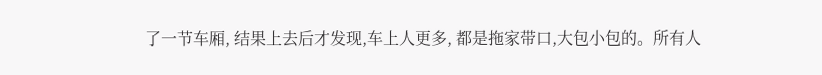了一节车厢, 结果上去后才发现,车上人更多, 都是拖家带口,大包小包的。所有人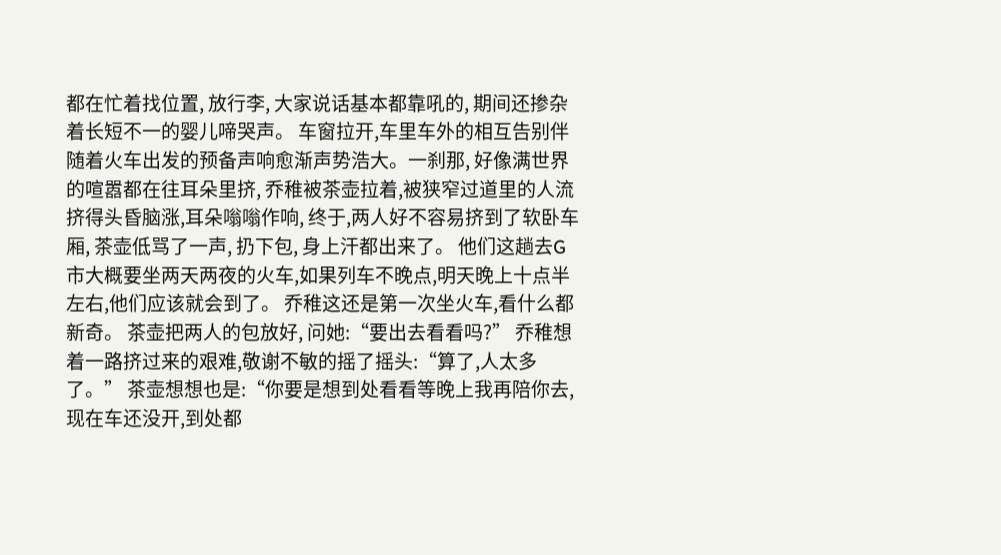都在忙着找位置, 放行李, 大家说话基本都靠吼的, 期间还掺杂着长短不一的婴儿啼哭声。 车窗拉开,车里车外的相互告别伴随着火车出发的预备声响愈渐声势浩大。一刹那, 好像满世界的喧嚣都在往耳朵里挤, 乔稚被茶壶拉着,被狭窄过道里的人流挤得头昏脑涨,耳朵嗡嗡作响, 终于,两人好不容易挤到了软卧车厢, 茶壶低骂了一声, 扔下包, 身上汗都出来了。 他们这趟去G市大概要坐两天两夜的火车,如果列车不晚点,明天晚上十点半左右,他们应该就会到了。 乔稚这还是第一次坐火车,看什么都新奇。 茶壶把两人的包放好, 问她:“要出去看看吗?” 乔稚想着一路挤过来的艰难,敬谢不敏的摇了摇头:“算了,人太多了。” 茶壶想想也是:“你要是想到处看看等晚上我再陪你去,现在车还没开,到处都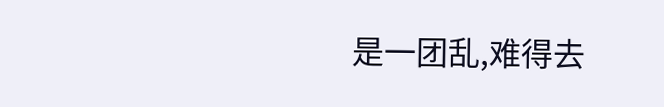是一团乱,难得去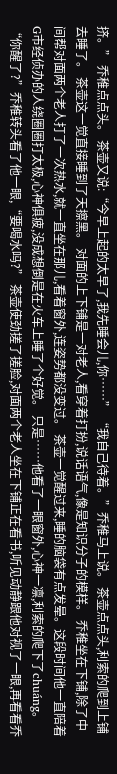挤。” 乔稚点点头。 茶壶又说:“今早上起的太早了,我先睡会儿,你……” “我自己待着。”乔稚马上说。 茶壶点点头,利索的爬到上铺去睡了。 茶壶这一觉直接睡到了天擦黑。 对面的上下铺是一对老人,看穿着打扮,说话语气,像是知识分子的模样。 乔稚坐在下铺,除了中间帮对面两个老人打了一次热水,就一直坐在那儿,看着窗外,连姿势都没变过。 茶壶一觉醒过来,睡的脑袋有点发晕。这段时间他一直陪着G市经侦办的人绕圈圈打太极,心神俱疲,没成想倒是在火车上睡了个好觉。 只是……他看了一眼窗外,心神一凛,利索的爬下了chuáng。 “你醒了?”乔稚转头看了他一眼,“要喝水吗?” 茶壶使劲搓了搓脸,对面两个老人坐在下铺正在看书,听见动静跟他对视了一眼,再看看乔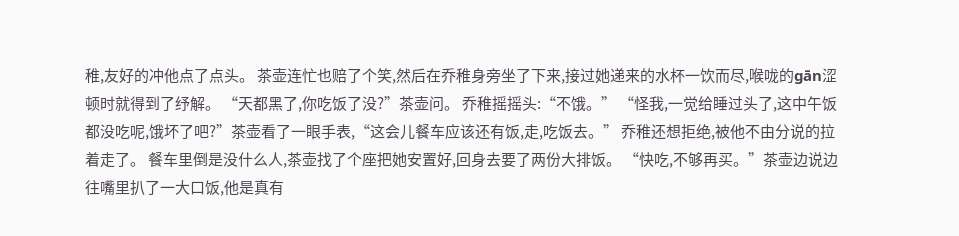稚,友好的冲他点了点头。 茶壶连忙也赔了个笑,然后在乔稚身旁坐了下来,接过她递来的水杯一饮而尽,喉咙的gān涩顿时就得到了纾解。 “天都黑了,你吃饭了没?”茶壶问。 乔稚摇摇头:“不饿。” “怪我,一觉给睡过头了,这中午饭都没吃呢,饿坏了吧?”茶壶看了一眼手表,“这会儿餐车应该还有饭,走,吃饭去。” 乔稚还想拒绝,被他不由分说的拉着走了。 餐车里倒是没什么人,茶壶找了个座把她安置好,回身去要了两份大排饭。 “快吃,不够再买。”茶壶边说边往嘴里扒了一大口饭,他是真有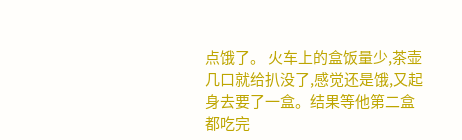点饿了。 火车上的盒饭量少,茶壶几口就给扒没了,感觉还是饿,又起身去要了一盒。结果等他第二盒都吃完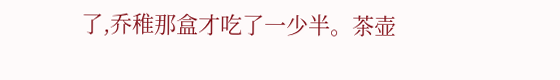了,乔稚那盒才吃了一少半。茶壶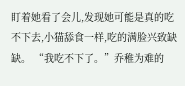盯着她看了会儿,发现她可能是真的吃不下去,小猫舔食一样,吃的满脸兴致缺缺。 “我吃不下了。”乔稚为难的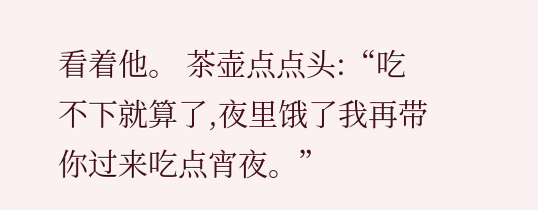看着他。 茶壶点点头:“吃不下就算了,夜里饿了我再带你过来吃点宵夜。”